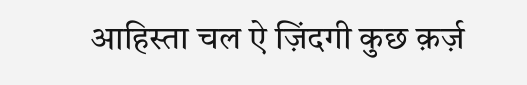आहिस्ता चल ऐ ज़िंदगी कुछ क़र्ज़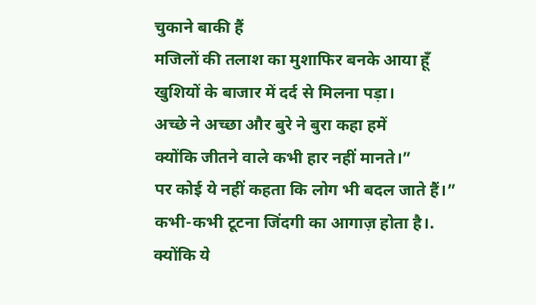चुकाने बाकी हैं
मजिलों की तलाश का मुशाफिर बनके आया हूँ
खुशियों के बाजार में दर्द से मिलना पड़ा।
अच्छे ने अच्छा और बुरे ने बुरा कहा हमें
क्योंकि जीतने वाले कभी हार नहीं मानते।”
पर कोई ये नहीं कहता कि लोग भी बदल जाते हैं।”
कभी-कभी टूटना जिंदगी का आगाज़ होता है।.
क्योंकि ये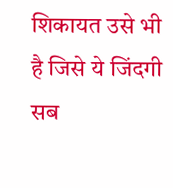शिकायत उसे भी है जिसे ये जिंदगी सब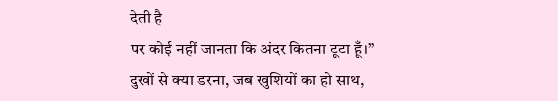देती है
पर कोई नहीं जानता कि अंदर कितना टूटा हूँ।”
दुखों से क्या डरना, जब खुशियों का हो साथ,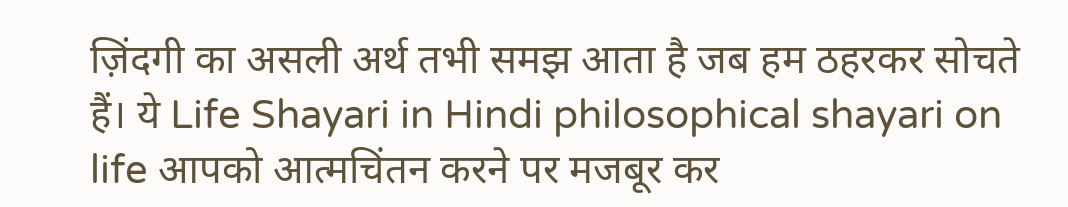ज़िंदगी का असली अर्थ तभी समझ आता है जब हम ठहरकर सोचते हैं। ये Life Shayari in Hindi philosophical shayari on life आपको आत्मचिंतन करने पर मजबूर कर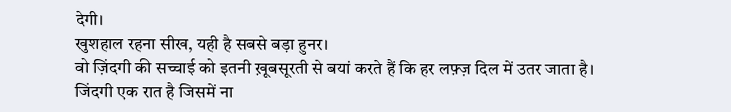देगी।
खुशहाल रहना सीख, यही है सबसे बड़ा हुनर।
वो ज़िंदगी की सच्चाई को इतनी ख़ूबसूरती से बयां करते हैं कि हर लफ़्ज़ दिल में उतर जाता है।
जिंदगी एक रात है जिसमें ना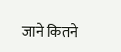जाने कितने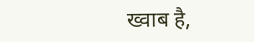ख्वाब है,